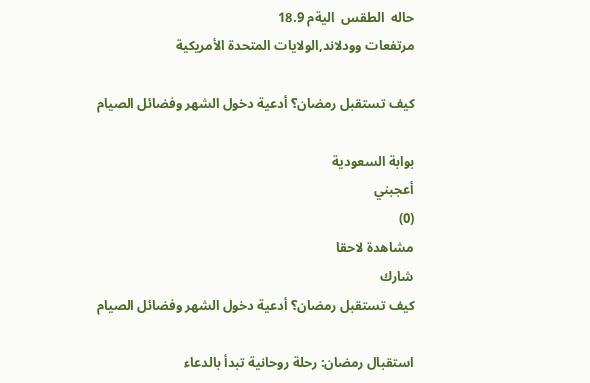حاله  الطقس  اليةم 18.9
مرتفعات وودلاند,الولايات المتحدة الأمريكية

كيف تستقبل رمضان؟ أدعية دخول الشهر وفضائل الصيام

بوابة السعودية
أعجبني
(0)
مشاهدة لاحقا
شارك
كيف تستقبل رمضان؟ أدعية دخول الشهر وفضائل الصيام

استقبال رمضان: رحلة روحانية تبدأ بالدعاء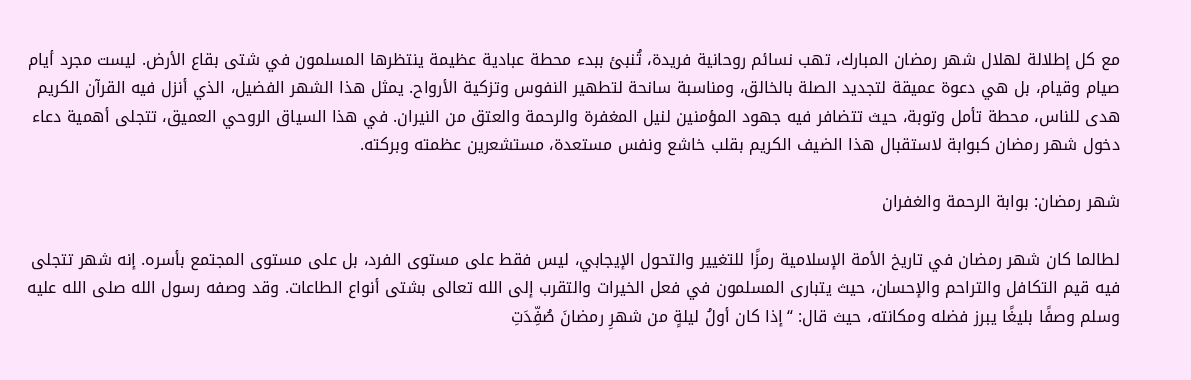مع كل إطلالة لهلال شهر رمضان المبارك، تهب نسائم روحانية فريدة، تُنبئ ببدء محطة عبادية عظيمة ينتظرها المسلمون في شتى بقاع الأرض. ليست مجرد أيام صيام وقيام، بل هي دعوة عميقة لتجديد الصلة بالخالق، ومناسبة سانحة لتطهير النفوس وتزكية الأرواح. يمثل هذا الشهر الفضيل، الذي أنزل فيه القرآن الكريم هدى للناس، محطة تأمل وتوبة، حيث تتضافر فيه جهود المؤمنين لنيل المغفرة والرحمة والعتق من النيران. في هذا السياق الروحي العميق، تتجلى أهمية دعاء دخول شهر رمضان كبوابة لاستقبال هذا الضيف الكريم بقلب خاشع ونفس مستعدة، مستشعرين عظمته وبركته.

شهر رمضان: بوابة الرحمة والغفران

لطالما كان شهر رمضان في تاريخ الأمة الإسلامية رمزًا للتغيير والتحول الإيجابي، ليس فقط على مستوى الفرد، بل على مستوى المجتمع بأسره. إنه شهر تتجلى فيه قيم التكافل والتراحم والإحسان، حيث يتبارى المسلمون في فعل الخيرات والتقرب إلى الله تعالى بشتى أنواع الطاعات. وقد وصفه رسول الله صلى الله عليه وسلم وصفًا بليغًا يبرز فضله ومكانته، حيث قال: “إذا كان أولُ ليلةٍ من شهرِ رمضانَ صُفِّدَتِ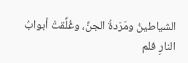الشياطينُ ومَرَدةُ الجنِّ، وغُلِّقتْ أبوابُ النارِ فلم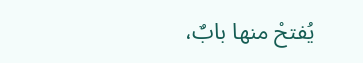يُفتحْ منها بابٌ،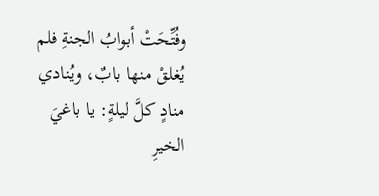وفُتِّحَتْ أبوابُ الجنةِ فلم يُغلقْ منها بابٌ، ويُنادي منادٍ كلَّ ليلةٍ: يا باغيَ الخيرِ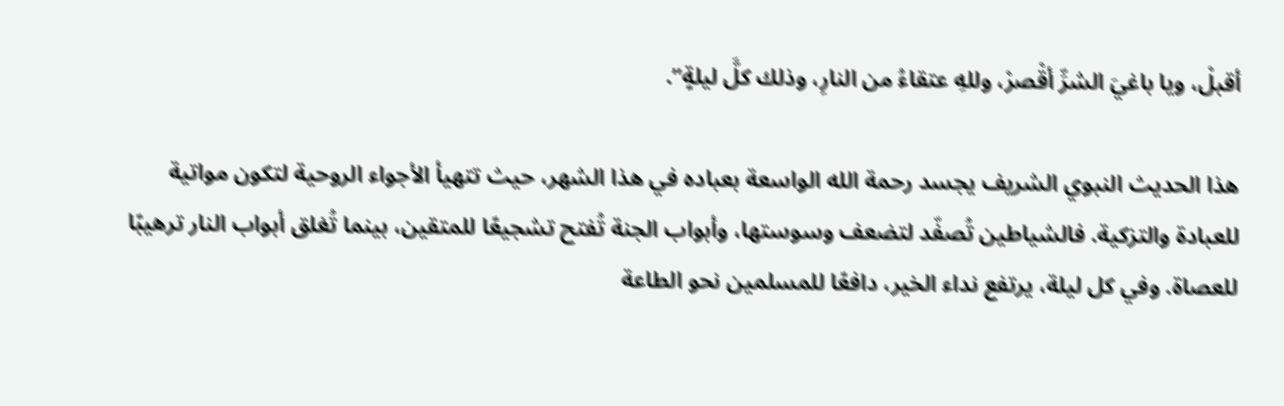أقبلْ، ويا باغيَ الشرِّ أقْصرْ، وللهِ عتقاءُ من النارِ، وذلك كلَّ ليلةٍ”.

هذا الحديث النبوي الشريف يجسد رحمة الله الواسعة بعباده في هذا الشهر، حيث تتهيأ الأجواء الروحية لتكون مواتية للعبادة والتزكية. فالشياطين تُصفّد لتضعف وسوستها، وأبواب الجنة تُفتح تشجيعًا للمتقين، بينما تُغلق أبواب النار ترهيبًا للعصاة. وفي كل ليلة، يرتفع نداء الخير، دافعًا للمسلمين نحو الطاعة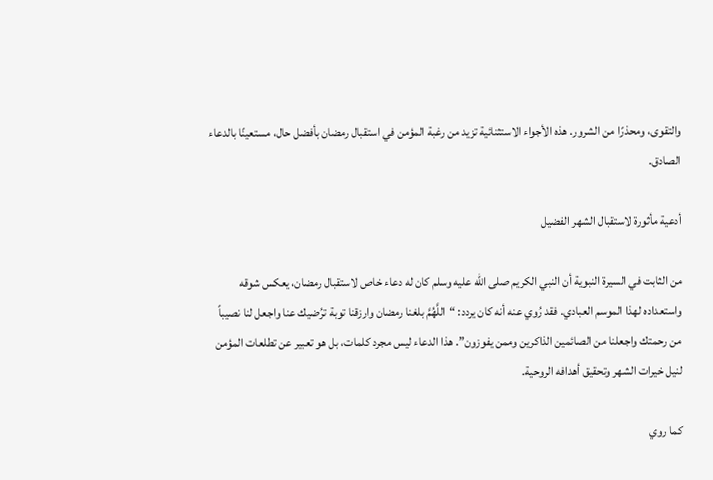والتقوى، ومحذرًا من الشرور. هذه الأجواء الاستثنائية تزيد من رغبة المؤمن في استقبال رمضان بأفضل حال، مستعينًا بالدعاء الصادق.

أدعية مأثورة لاستقبال الشهر الفضيل

من الثابت في السيرة النبوية أن النبي الكريم صلى الله عليه وسلم كان له دعاء خاص لاستقبال رمضان، يعكس شوقه واستعداده لهذا الموسم العبادي. فقد رُوي عنه أنه كان يردد: “اللَّهُمَّ بلغنا رمضان وارزقنا توبة ترُضيك عنا واجعل لنا نصيباً من رحمتك واجعلنا من الصائمين الذاكرين وممن يفوزون”. هذا الدعاء ليس مجرد كلمات، بل هو تعبير عن تطلعات المؤمن لنيل خيرات الشهر وتحقيق أهدافه الروحية.

كما روي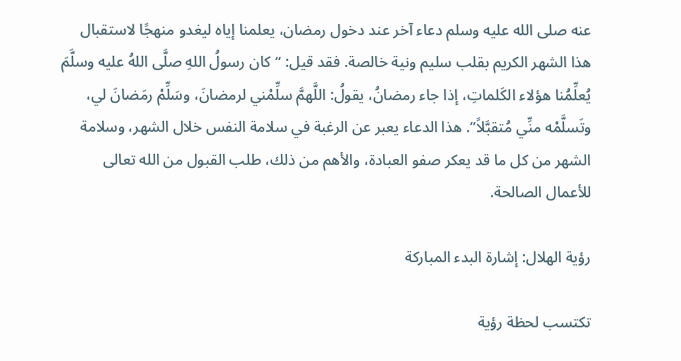عنه صلى الله عليه وسلم دعاء آخر عند دخول رمضان، يعلمنا إياه ليغدو منهجًا لاستقبال هذا الشهر الكريم بقلب سليم ونية خالصة. فقد قيل: “كان رسولُ اللهِ صلَّى اللهُ عليه وسلَّمَ يُعلِّمُنا هؤلاء الكَلماتِ، إذا جاء رمضانُ، يقولُ: اللَّهمَّ سلِّمْني لرمضانَ، وسَلِّمْ رمَضانَ لي، وتَسلَّمْه منِّي مُتقبَّلاً”. هذا الدعاء يعبر عن الرغبة في سلامة النفس خلال الشهر، وسلامة الشهر من كل ما قد يعكر صفو العبادة، والأهم من ذلك، طلب القبول من الله تعالى للأعمال الصالحة.

رؤية الهلال: إشارة البدء المباركة

تكتسب لحظة رؤية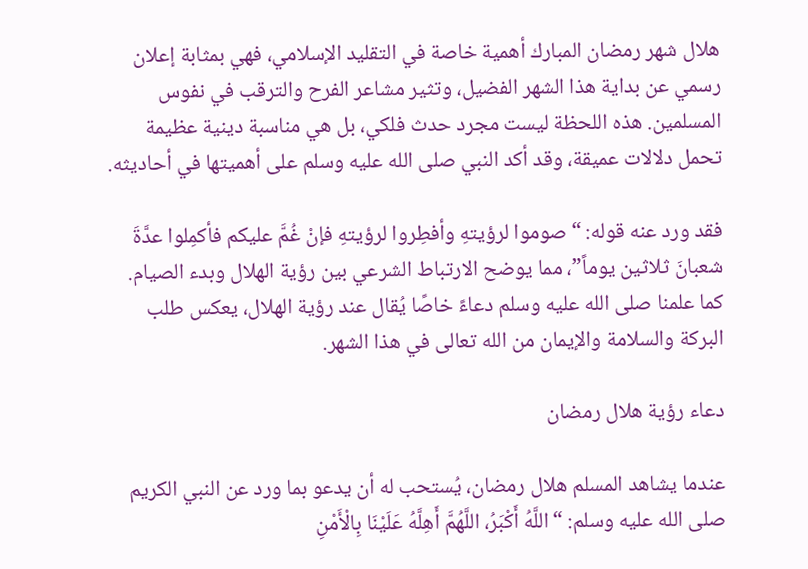هلال شهر رمضان المبارك أهمية خاصة في التقليد الإسلامي، فهي بمثابة إعلان رسمي عن بداية هذا الشهر الفضيل، وتثير مشاعر الفرح والترقب في نفوس المسلمين. هذه اللحظة ليست مجرد حدث فلكي، بل هي مناسبة دينية عظيمة تحمل دلالات عميقة، وقد أكد النبي صلى الله عليه وسلم على أهميتها في أحاديثه.

فقد ورد عنه قوله: “صوموا لرؤيتهِ وأفطِروا لرؤيتهِ فإنْ غُمَّ عليكم فأكمِلوا عدَّةَ شعبانَ ثلاثين يوماً”، مما يوضح الارتباط الشرعي بين رؤية الهلال وبدء الصيام. كما علمنا صلى الله عليه وسلم دعاءً خاصًا يُقال عند رؤية الهلال، يعكس طلب البركة والسلامة والإيمان من الله تعالى في هذا الشهر.

دعاء رؤية هلال رمضان

عندما يشاهد المسلم هلال رمضان، يُستحب له أن يدعو بما ورد عن النبي الكريم صلى الله عليه وسلم: “اللَّهُ أَكْبَرُ، اللَّهُمَّ أَهِلَّهُ عَلَيْنَا بِالْأَمْنِ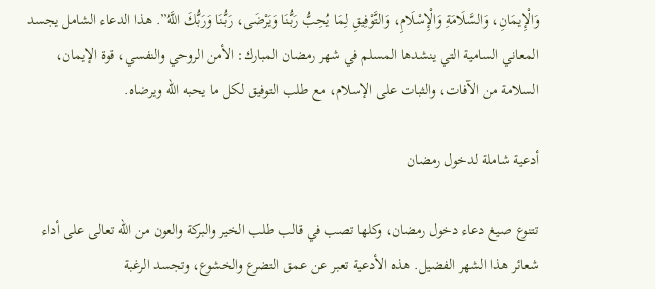وَالْإِيمَانِ، وَالسَّلَامَةِ وَالْإِسْلَامِ، وَالتَّوْفِيقِ لِمَا يُحِبُّ رَبُّنَا وَيَرْضَى، رَبُّنَا وَرَبُّكَ اللَّهُ”. هذا الدعاء الشامل يجسد المعاني السامية التي ينشدها المسلم في شهر رمضان المبارك: الأمن الروحي والنفسي، قوة الإيمان، السلامة من الآفات، والثبات على الإسلام، مع طلب التوفيق لكل ما يحبه الله ويرضاه.

أدعية شاملة لدخول رمضان

تتنوع صيغ دعاء دخول رمضان، وكلها تصب في قالب طلب الخير والبركة والعون من الله تعالى على أداء شعائر هذا الشهر الفضيل. هذه الأدعية تعبر عن عمق التضرع والخشوع، وتجسد الرغبة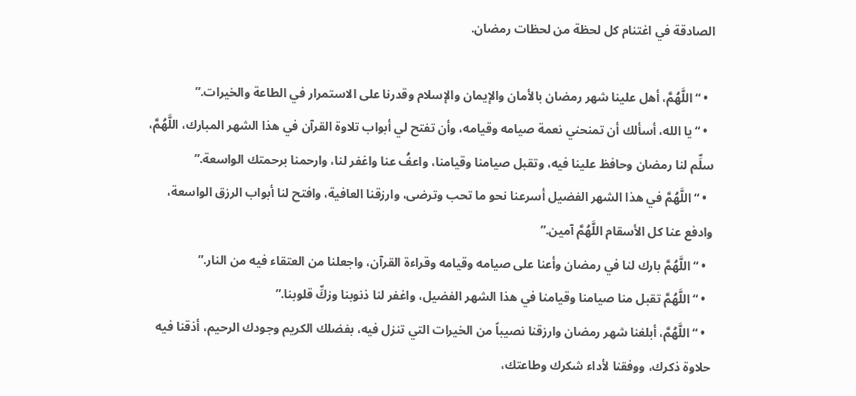الصادقة في اغتنام كل لحظة من لحظات رمضان.

  • “اللَّهُمَّ، أهل علينا شهر رمضان بالأمان والإيمان والإسلام وقدرنا على الاستمرار في الطاعة والخيرات.”
  • “يا الله، أسألك أن تمنحني نعمة صيامه وقيامه، وأن تفتح لي أبواب تلاوة القرآن في هذا الشهر المبارك، اللَّهُمَّ، سلِّم لنا رمضان وحافظ علينا فيه، وتقبل صيامنا وقيامنا، واعفُ عنا واغفر لنا، وارحمنا برحمتك الواسعة.”
  • “اللَّهُمَّ في هذا الشهر الفضيل أسرعنا نحو ما تحب وترضى، وارزقنا العافية، وافتح لنا أبواب الرزق الواسعة، وادفع عنا كل الأسقام اللَّهُمَّ آمين.”
  • “اللَّهُمَّ بارك لنا في رمضان وأعنا على صيامه وقيامه وقراءة القرآن، واجعلنا من العتقاء فيه من النار.”
  • “اللَّهُمَّ تقبل منا صيامنا وقيامنا في هذا الشهر الفضيل، واغفر لنا ذنوبنا وزكِّ قلوبنا.”
  • “اللَّهُمَّ، أبلغنا شهر رمضان وارزقنا نصيباً من الخيرات التي تنزل فيه، بفضلك الكريم وجودك الرحيم، أذقنا فيه حلاوة ذكرك، ووفقنا لأداء شكرك وطاعتك،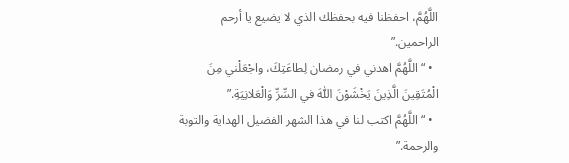اللَّهُمَّ، احفظنا فيه بحفظك الذي لا يضيع يا أرحم الراحمين.”
  • “اللَّهُمَّ اهدني في رمضان لِطاعَتِكَ، واجْعَلْني مِنَ الْمُتَقِينَ الَّذِينَ يَخْشَوْنَ اللّٰهَ في السِّرِّ وَالْعَلانِيَةِ.”
  • “اللَّهُمَّ اكتب لنا في هذا الشهر الفضيل الهداية والتوبة والرحمة.”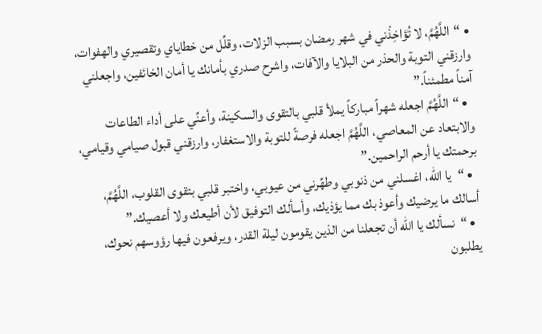• “اللَّهُمَّ، لا تُؤاخِذْني في شهر رمضان بسبب الزلات، وقلِّل من خطاياي وتقصيري والهفوات، وارزقني التوبة والحذر من البلايا والآفات، واشرح صدري بأمانك يا أمان الخائفين، واجعلني آمناً مطمئناً.”
  • “اللَّهُمَّ اجعله شهراً مباركاً يملأ قلبي بالتقوى والسكينة، وأعنِّي على أداء الطاعات والابتعاد عن المعاصي، اللَّهُمَّ اجعله فرصةً للتوبة والاستغفار، وارزقني قبول صيامي وقيامي، برحمتك يا أرحم الراحمين.”
  • “يا الله، اغسلني من ذنوبي وطهِّرني من عيوبي، واختبر قلبي بتقوى القلوب، اللَّهُمَّ، أسالك ما يرضيك وأعوذ بك مما يؤذيك، وأسألك التوفيق لأن أطيعك ولا أعصيك.”
  • “نسألك يا الله أن تجعلنا من الذين يقومون ليلة القدر، ويرفعون فيها رؤوسهم نحوك، يطلبون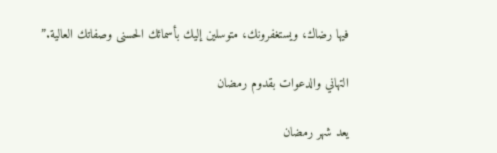فيها رضاك، ويستغفرونك، متوسلين إليك بأسمائك الحسنى وصفاتك العالية.”

التهاني والدعوات بقدوم رمضان

يعد شهر رمضان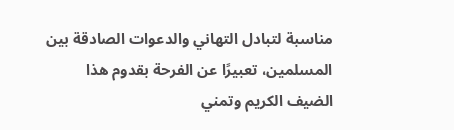مناسبة لتبادل التهاني والدعوات الصادقة بين المسلمين، تعبيرًا عن الفرحة بقدوم هذا الضيف الكريم وتمني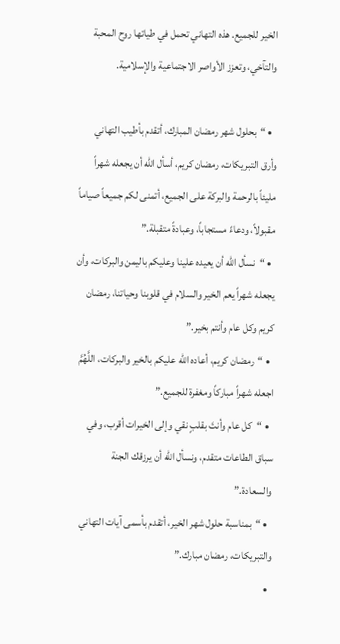الخير للجميع. هذه التهاني تحمل في طياتها روح المحبة والتآخي، وتعزز الأواصر الاجتماعية والإسلامية.

  • “بحلول شهر رمضان المبارك، أتقدم بأطيب التهاني وأرق التبريكات، رمضان كريم، أسأل الله أن يجعله شهراً مليئاً بالرحمة والبركة على الجميع، أتمنى لكم جميعاً صياماً مقبولاً، ودعاءً مستجاباً، وعبادةً متقبلة.”
  • “نسأل الله أن يعيده علينا وعليكم باليمن والبركات، وأن يجعله شهراً يعم الخير والسلام في قلوبنا وحياتنا، رمضان كريم وكل عام وأنتم بخير.”
  • “رمضان كريم، أعاده الله عليكم بالخير والبركات، اللَّهُمَّ اجعله شهراً مباركاً ومغفرة للجميع.”
  • “كل عام وأنتَ بقلبٍ نقي وإلى الخيرات أقرب، وفي سباق الطاعات متقدم، ونسأل الله أن يرزقك الجنة والسعادة.”
  • “بمناسبة حلول شهر الخير، أتقدم بأسمى آيات التهاني والتبريكات، رمضان مبارك.”
  •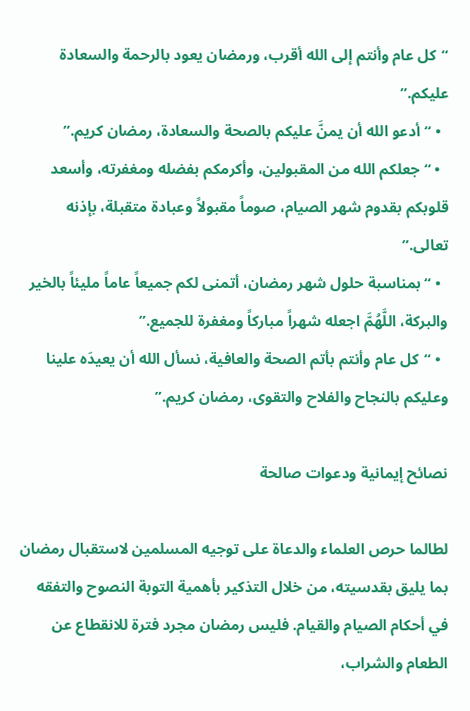“كل عام وأنتم إلى الله أقرب، ورمضان يعود بالرحمة والسعادة عليكم.”
  • “أدعو الله أن يمنَّ عليكم بالصحة والسعادة، رمضان كريم.”
  • “جعلكم الله من المقبولين، وأكرمكم بفضله ومغفرته، وأسعد قلوبكم بقدوم شهر الصيام، صوماً مقبولاً وعبادة متقبلة، بإذنه تعالى.”
  • “بمناسبة حلول شهر رمضان، أتمنى لكم جميعاً عاماً مليئاً بالخير والبركة، اللَّهُمَّ اجعله شهراً مباركاً ومغفرة للجميع.”
  • “كل عام وأنتم بأتم الصحة والعافية، نسأل الله أن يعيدَه علينا وعليكم بالنجاح والفلاح والتقوى، رمضان كريم.”

نصائح إيمانية ودعوات صالحة

لطالما حرص العلماء والدعاة على توجيه المسلمين لاستقبال رمضان بما يليق بقدسيته، من خلال التذكير بأهمية التوبة النصوح والتفقه في أحكام الصيام والقيام. فليس رمضان مجرد فترة للانقطاع عن الطعام والشراب،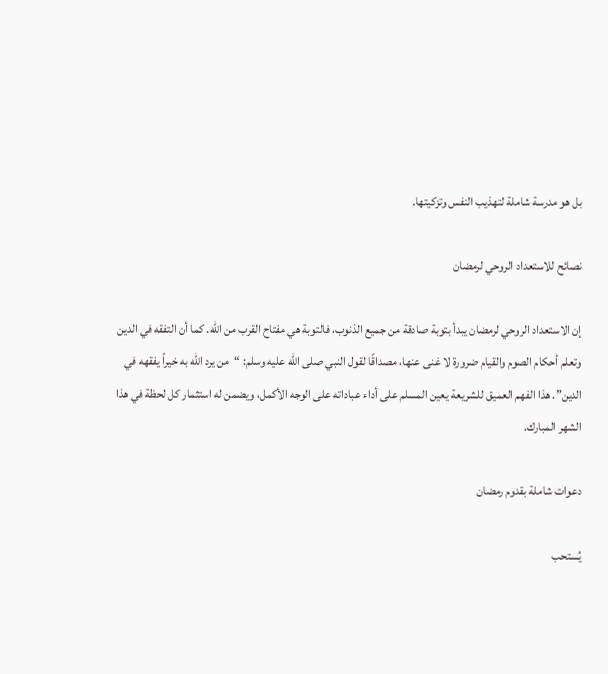بل هو مدرسة شاملة لتهذيب النفس وتزكيتها.

نصائح للاستعداد الروحي لرمضان

إن الاستعداد الروحي لرمضان يبدأ بتوبة صادقة من جميع الذنوب، فالتوبة هي مفتاح القرب من الله. كما أن التفقه في الدين وتعلم أحكام الصوم والقيام ضرورة لا غنى عنها، مصداقًا لقول النبي صلى الله عليه وسلم: “من يرد الله به خيراً يفقهه في الدين”. هذا الفهم العميق للشريعة يعين المسلم على أداء عباداته على الوجه الأكمل، ويضمن له استثمار كل لحظة في هذا الشهر المبارك.

دعوات شاملة بقدوم رمضان

يُستحب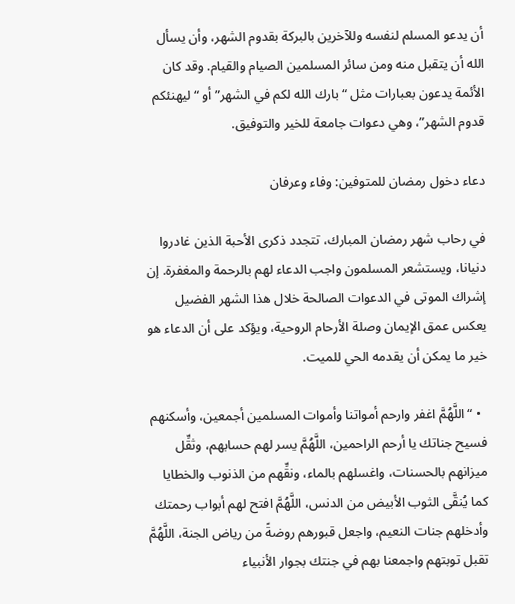أن يدعو المسلم لنفسه وللآخرين بالبركة بقدوم الشهر، وأن يسأل الله أن يتقبل منه ومن سائر المسلمين الصيام والقيام. وقد كان الأئمة يدعون بعبارات مثل “بارك الله لكم في الشهر” أو “ليهنئكم قدوم الشهر”، وهي دعوات جامعة للخير والتوفيق.

دعاء دخول رمضان للمتوفين: وفاء وعرفان

في رحاب شهر رمضان المبارك، تتجدد ذكرى الأحبة الذين غادروا دنيانا، ويستشعر المسلمون واجب الدعاء لهم بالرحمة والمغفرة. إن إشراك الموتى في الدعوات الصالحة خلال هذا الشهر الفضيل يعكس عمق الإيمان وصلة الأرحام الروحية، ويؤكد على أن الدعاء هو خير ما يمكن أن يقدمه الحي للميت.

  • “اللَّهُمَّ اغفر وارحم أمواتنا وأموات المسلمين أجمعين، وأسكنهم فسيح جناتك يا أرحم الراحمين، اللَّهُمَّ يسر لهم حسابهم، وثقِّل ميزانهم بالحسنات، واغسلهم بالماء، ونقِّهم من الذنوب والخطايا كما يُنقَّى الثوب الأبيض من الدنس، اللَّهُمَّ افتح لهم أبواب رحمتك وأدخلهم جنات النعيم، واجعل قبورهم روضةً من رياض الجنة، اللَّهُمَّ تقبل توبتهم واجمعنا بهم في جنتك بجوار الأنبياء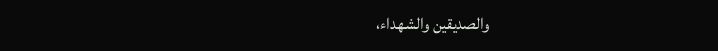والصديقين والشهداء،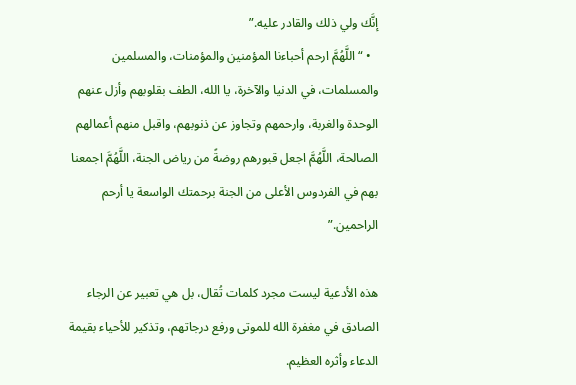إنَّك ولي ذلك والقادر عليه.”
  • “اللَّهُمَّ ارحم أحباءنا المؤمنين والمؤمنات، والمسلمين والمسلمات، في الدنيا والآخرة، يا الله، الطف بقلوبهم وأزل عنهم الوحدة والغربة، وارحمهم وتجاوز عن ذنوبهم، واقبل منهم أعمالهم الصالحة، اللَّهُمَّ اجعل قبورهم روضةً من رياض الجنة، اللَّهُمَّ اجمعنا بهم في الفردوس الأعلى من الجنة برحمتك الواسعة يا أرحم الراحمين.”

هذه الأدعية ليست مجرد كلمات تُقال، بل هي تعبير عن الرجاء الصادق في مغفرة الله للموتى ورفع درجاتهم، وتذكير للأحياء بقيمة الدعاء وأثره العظيم.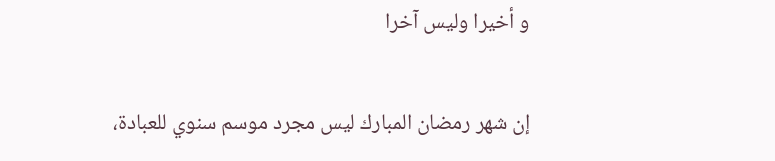و أخيرا وليس آخرا

إن شهر رمضان المبارك ليس مجرد موسم سنوي للعبادة،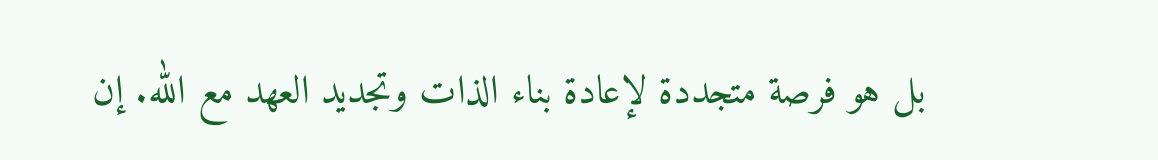بل هو فرصة متجددة لإعادة بناء الذات وتجديد العهد مع الله. إن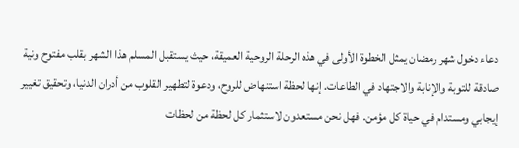دعاء دخول شهر رمضان يمثل الخطوة الأولى في هذه الرحلة الروحية العميقة، حيث يستقبل المسلم هذا الشهر بقلب مفتوح ونية صادقة للتوبة والإنابة والاجتهاد في الطاعات. إنها لحظة استنهاض للروح، ودعوة لتطهير القلوب من أدران الدنيا، وتحقيق تغيير إيجابي ومستدام في حياة كل مؤمن. فهل نحن مستعدون لاستثمار كل لحظة من لحظات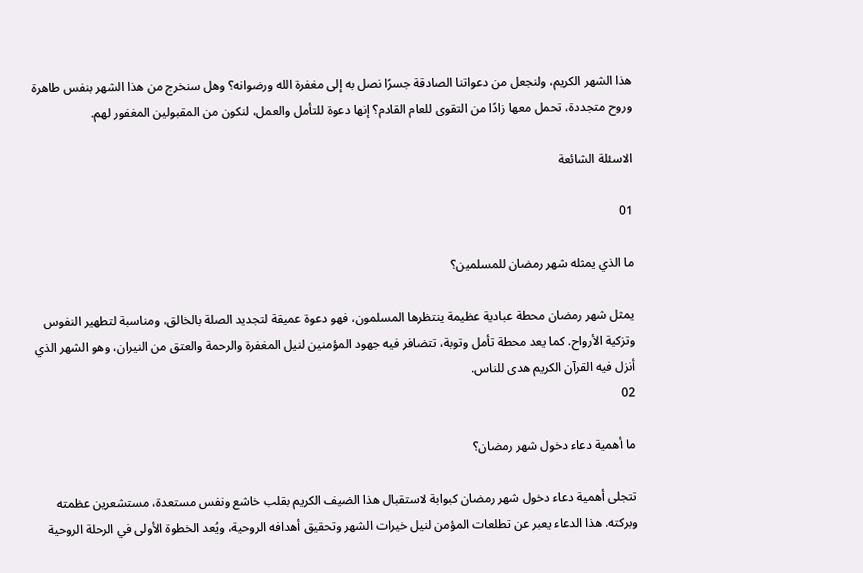هذا الشهر الكريم، ولنجعل من دعواتنا الصادقة جسرًا نصل به إلى مغفرة الله ورضوانه؟ وهل سنخرج من هذا الشهر بنفس طاهرة وروح متجددة، تحمل معها زادًا من التقوى للعام القادم؟ إنها دعوة للتأمل والعمل، لنكون من المقبولين المغفور لهم.

الاسئلة الشائعة

01

ما الذي يمثله شهر رمضان للمسلمين؟

يمثل شهر رمضان محطة عبادية عظيمة ينتظرها المسلمون، فهو دعوة عميقة لتجديد الصلة بالخالق، ومناسبة لتطهير النفوس وتزكية الأرواح. كما يعد محطة تأمل وتوبة، تتضافر فيه جهود المؤمنين لنيل المغفرة والرحمة والعتق من النيران، وهو الشهر الذي أنزل فيه القرآن الكريم هدى للناس.
02

ما أهمية دعاء دخول شهر رمضان؟

تتجلى أهمية دعاء دخول شهر رمضان كبوابة لاستقبال هذا الضيف الكريم بقلب خاشع ونفس مستعدة، مستشعرين عظمته وبركته. هذا الدعاء يعبر عن تطلعات المؤمن لنيل خيرات الشهر وتحقيق أهدافه الروحية، ويُعد الخطوة الأولى في الرحلة الروحية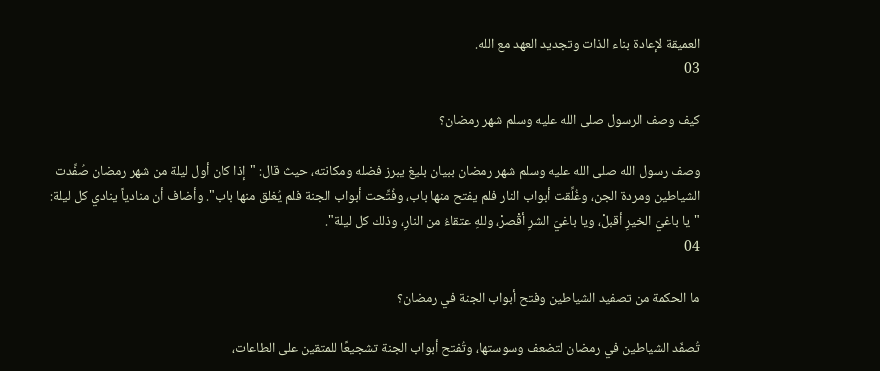العميقة لإعادة بناء الذات وتجديد العهد مع الله.
03

كيف وصف الرسول صلى الله عليه وسلم شهر رمضان؟

وصف رسول الله صلى الله عليه وسلم شهر رمضان ببيان بليغ يبرز فضله ومكانته، حيث قال: "إذا كان أول ليلة من شهر رمضان صُفِّدت الشياطين ومردة الجن، وغُلِّقت أبواب النار فلم يفتح منها باب، وفُتِّحت أبواب الجنة فلم يُغلق منها باب". وأضاف أن منادياً ينادي كل ليلة: "يا باغيَ الخيرِ أقبلْ، ويا باغيَ الشرِ أقْصرْ، وللهِ عتقاءُ من النارِ، وذلك كل ليلة".
04

ما الحكمة من تصفيد الشياطين وفتح أبواب الجنة في رمضان؟

تُصفّد الشياطين في رمضان لتضعف وسوستها، وتُفتح أبواب الجنة تشجيعًا للمتقين على الطاعات،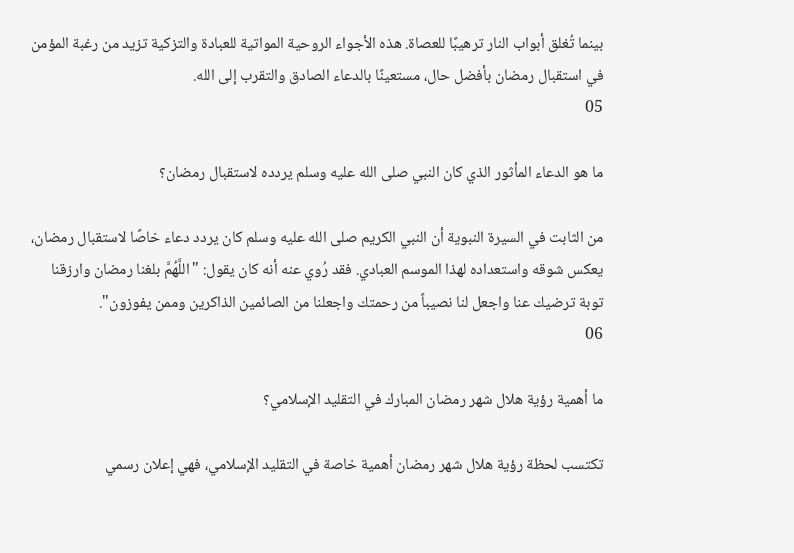بينما تُغلق أبواب النار ترهيبًا للعصاة. هذه الأجواء الروحية المواتية للعبادة والتزكية تزيد من رغبة المؤمن في استقبال رمضان بأفضل حال، مستعينًا بالدعاء الصادق والتقرب إلى الله.
05

ما هو الدعاء المأثور الذي كان النبي صلى الله عليه وسلم يردده لاستقبال رمضان؟

من الثابت في السيرة النبوية أن النبي الكريم صلى الله عليه وسلم كان يردد دعاء خاصًا لاستقبال رمضان، يعكس شوقه واستعداده لهذا الموسم العبادي. فقد رُوي عنه أنه كان يقول: "اللَّهُمَّ بلغنا رمضان وارزقنا توبة ترضيك عنا واجعل لنا نصيباً من رحمتك واجعلنا من الصائمين الذاكرين وممن يفوزون".
06

ما أهمية رؤية هلال شهر رمضان المبارك في التقليد الإسلامي؟

تكتسب لحظة رؤية هلال شهر رمضان أهمية خاصة في التقليد الإسلامي، فهي إعلان رسمي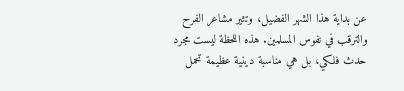عن بداية هذا الشهر الفضيل، وتثير مشاعر الفرح والترقب في نفوس المسلمين. هذه اللحظة ليست مجرد حدث فلكي، بل هي مناسبة دينية عظيمة تحمل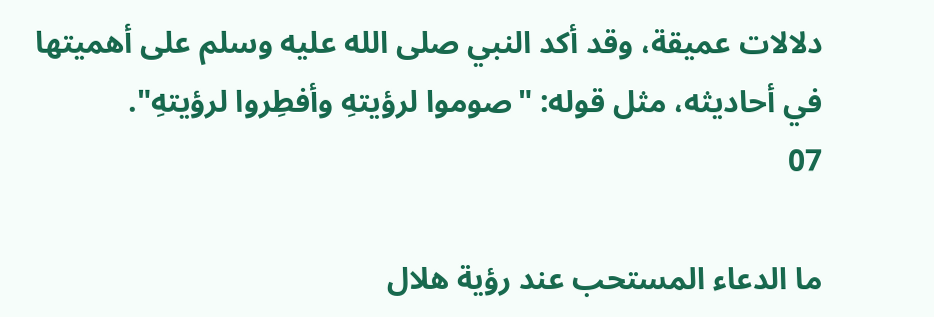دلالات عميقة، وقد أكد النبي صلى الله عليه وسلم على أهميتها في أحاديثه، مثل قوله: "صوموا لرؤيتهِ وأفطِروا لرؤيتهِ".
07

ما الدعاء المستحب عند رؤية هلال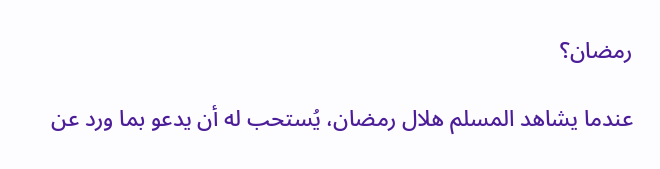رمضان؟

عندما يشاهد المسلم هلال رمضان، يُستحب له أن يدعو بما ورد عن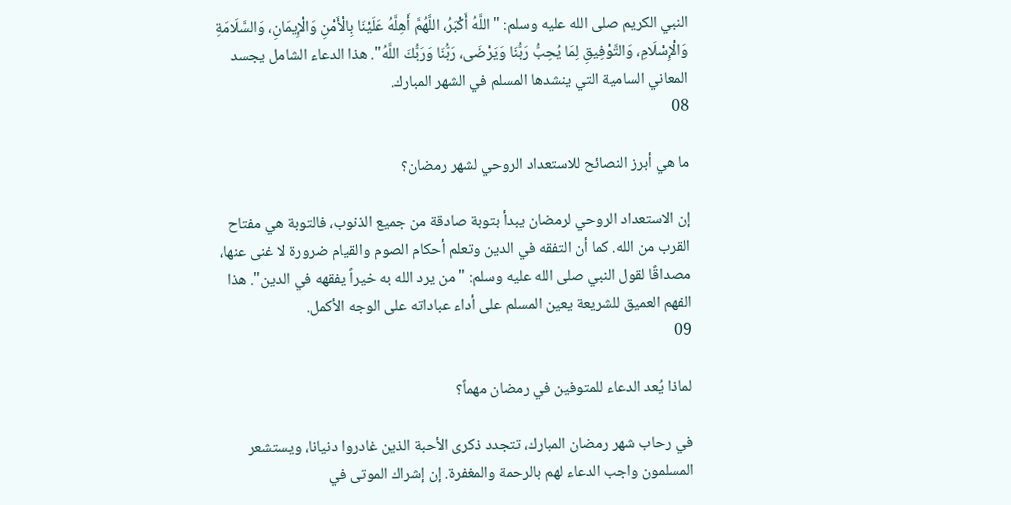النبي الكريم صلى الله عليه وسلم: "اللَّهُ أَكْبَرُ، اللَّهُمَّ أَهِلَّهُ عَلَيْنَا بِالْأَمْنِ وَالْإِيمَانِ، وَالسَّلَامَةِ وَالْإِسْلَامِ، وَالتَّوْفِيقِ لِمَا يُحِبُّ رَبُّنَا وَيَرْضَى، رَبُّنَا وَرَبُّكَ اللَّهُ". هذا الدعاء الشامل يجسد المعاني السامية التي ينشدها المسلم في الشهر المبارك.
08

ما هي أبرز النصائح للاستعداد الروحي لشهر رمضان؟

إن الاستعداد الروحي لرمضان يبدأ بتوبة صادقة من جميع الذنوب، فالتوبة هي مفتاح القرب من الله. كما أن التفقه في الدين وتعلم أحكام الصوم والقيام ضرورة لا غنى عنها، مصداقًا لقول النبي صلى الله عليه وسلم: "من يرد الله به خيراً يفقهه في الدين". هذا الفهم العميق للشريعة يعين المسلم على أداء عباداته على الوجه الأكمل.
09

لماذا يُعد الدعاء للمتوفين في رمضان مهماً؟

في رحاب شهر رمضان المبارك، تتجدد ذكرى الأحبة الذين غادروا دنيانا، ويستشعر المسلمون واجب الدعاء لهم بالرحمة والمغفرة. إن إشراك الموتى في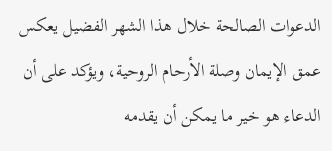الدعوات الصالحة خلال هذا الشهر الفضيل يعكس عمق الإيمان وصلة الأرحام الروحية، ويؤكد على أن الدعاء هو خير ما يمكن أن يقدمه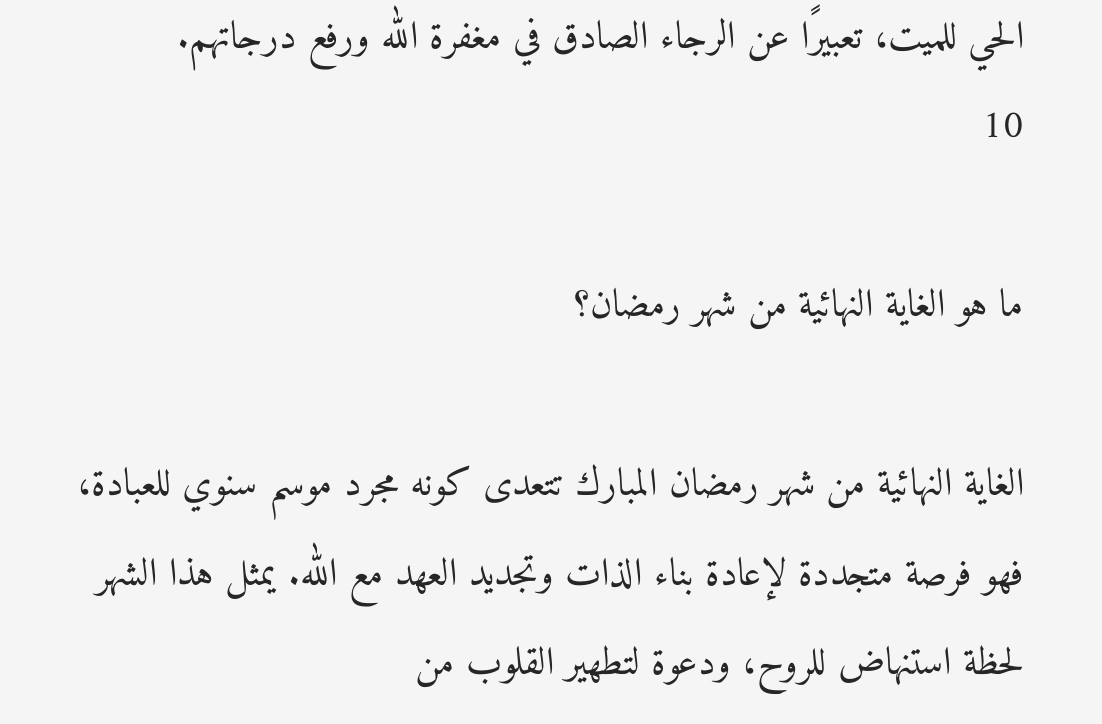الحي للميت، تعبيرًا عن الرجاء الصادق في مغفرة الله ورفع درجاتهم.
10

ما هو الغاية النهائية من شهر رمضان؟

الغاية النهائية من شهر رمضان المبارك تتعدى كونه مجرد موسم سنوي للعبادة، فهو فرصة متجددة لإعادة بناء الذات وتجديد العهد مع الله. يمثل هذا الشهر لحظة استنهاض للروح، ودعوة لتطهير القلوب من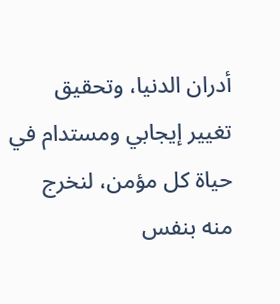أدران الدنيا، وتحقيق تغيير إيجابي ومستدام في حياة كل مؤمن، لنخرج منه بنفس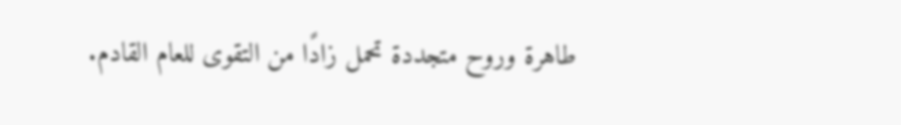طاهرة وروح متجددة تحمل زادًا من التقوى للعام القادم.